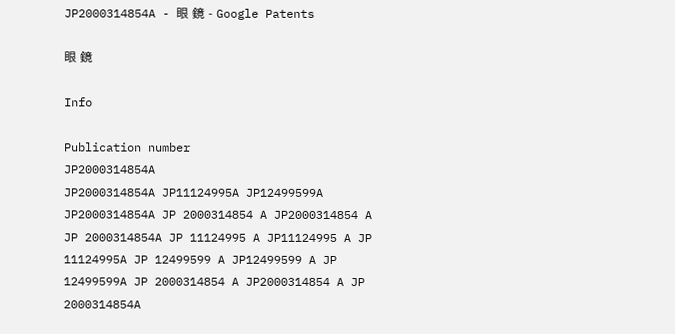JP2000314854A - 眼 鏡 - Google Patents

眼 鏡

Info

Publication number
JP2000314854A
JP2000314854A JP11124995A JP12499599A JP2000314854A JP 2000314854 A JP2000314854 A JP 2000314854A JP 11124995 A JP11124995 A JP 11124995A JP 12499599 A JP12499599 A JP 12499599A JP 2000314854 A JP2000314854 A JP 2000314854A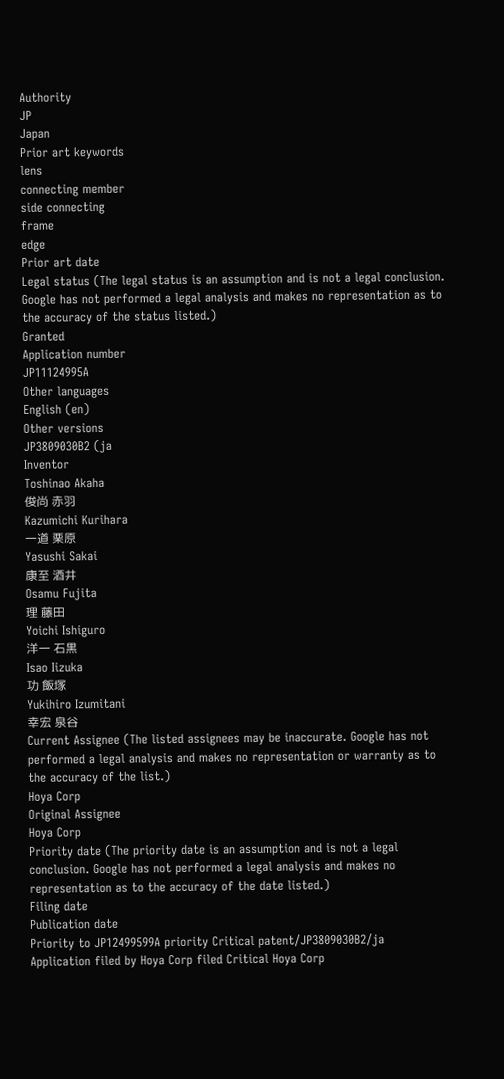Authority
JP
Japan
Prior art keywords
lens
connecting member
side connecting
frame
edge
Prior art date
Legal status (The legal status is an assumption and is not a legal conclusion. Google has not performed a legal analysis and makes no representation as to the accuracy of the status listed.)
Granted
Application number
JP11124995A
Other languages
English (en)
Other versions
JP3809030B2 (ja
Inventor
Toshinao Akaha
俊尚 赤羽
Kazumichi Kurihara
一道 栗原
Yasushi Sakai
康至 酒井
Osamu Fujita
理 藤田
Yoichi Ishiguro
洋一 石黒
Isao Iizuka
功 飯塚
Yukihiro Izumitani
幸宏 泉谷
Current Assignee (The listed assignees may be inaccurate. Google has not performed a legal analysis and makes no representation or warranty as to the accuracy of the list.)
Hoya Corp
Original Assignee
Hoya Corp
Priority date (The priority date is an assumption and is not a legal conclusion. Google has not performed a legal analysis and makes no representation as to the accuracy of the date listed.)
Filing date
Publication date
Priority to JP12499599A priority Critical patent/JP3809030B2/ja
Application filed by Hoya Corp filed Critical Hoya Corp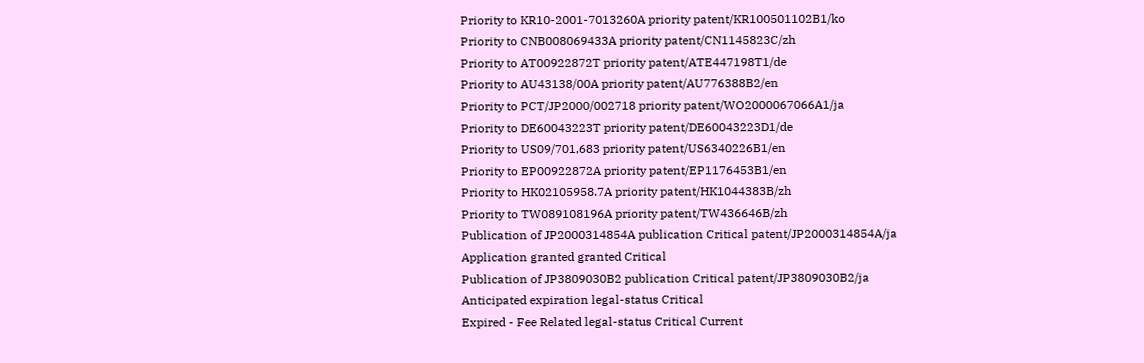Priority to KR10-2001-7013260A priority patent/KR100501102B1/ko
Priority to CNB008069433A priority patent/CN1145823C/zh
Priority to AT00922872T priority patent/ATE447198T1/de
Priority to AU43138/00A priority patent/AU776388B2/en
Priority to PCT/JP2000/002718 priority patent/WO2000067066A1/ja
Priority to DE60043223T priority patent/DE60043223D1/de
Priority to US09/701,683 priority patent/US6340226B1/en
Priority to EP00922872A priority patent/EP1176453B1/en
Priority to HK02105958.7A priority patent/HK1044383B/zh
Priority to TW089108196A priority patent/TW436646B/zh
Publication of JP2000314854A publication Critical patent/JP2000314854A/ja
Application granted granted Critical
Publication of JP3809030B2 publication Critical patent/JP3809030B2/ja
Anticipated expiration legal-status Critical
Expired - Fee Related legal-status Critical Current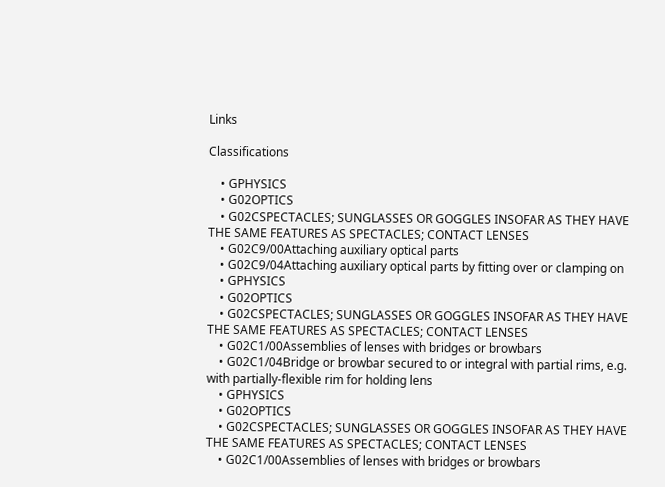Links

Classifications

    • GPHYSICS
    • G02OPTICS
    • G02CSPECTACLES; SUNGLASSES OR GOGGLES INSOFAR AS THEY HAVE THE SAME FEATURES AS SPECTACLES; CONTACT LENSES
    • G02C9/00Attaching auxiliary optical parts
    • G02C9/04Attaching auxiliary optical parts by fitting over or clamping on
    • GPHYSICS
    • G02OPTICS
    • G02CSPECTACLES; SUNGLASSES OR GOGGLES INSOFAR AS THEY HAVE THE SAME FEATURES AS SPECTACLES; CONTACT LENSES
    • G02C1/00Assemblies of lenses with bridges or browbars
    • G02C1/04Bridge or browbar secured to or integral with partial rims, e.g. with partially-flexible rim for holding lens
    • GPHYSICS
    • G02OPTICS
    • G02CSPECTACLES; SUNGLASSES OR GOGGLES INSOFAR AS THEY HAVE THE SAME FEATURES AS SPECTACLES; CONTACT LENSES
    • G02C1/00Assemblies of lenses with bridges or browbars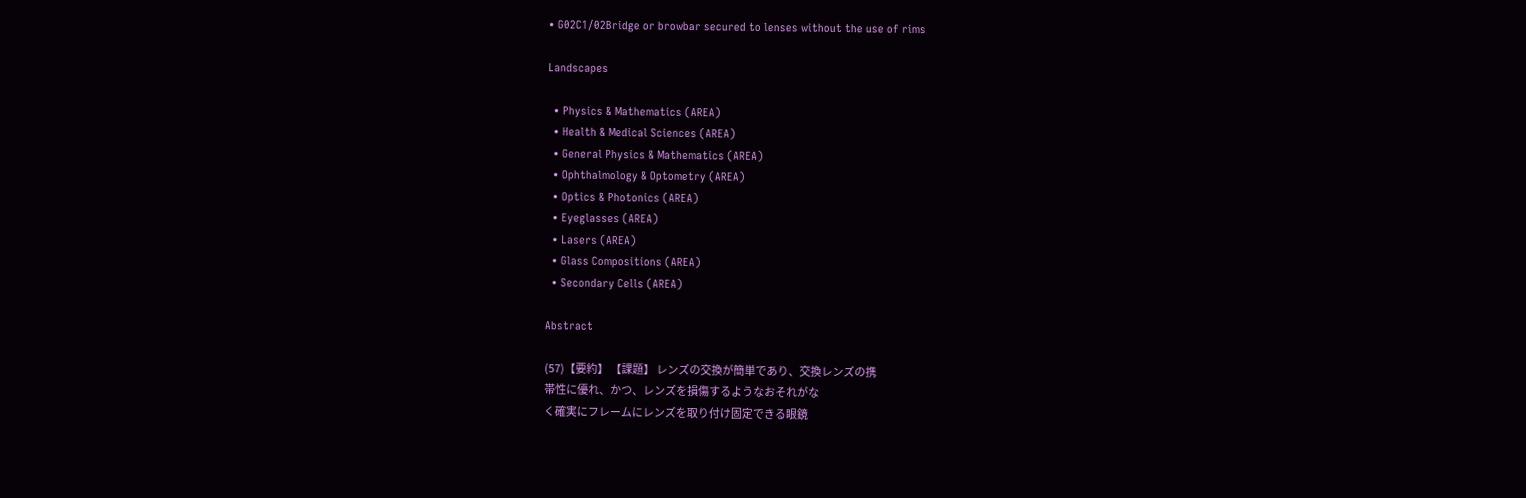• G02C1/02Bridge or browbar secured to lenses without the use of rims

Landscapes

  • Physics & Mathematics (AREA)
  • Health & Medical Sciences (AREA)
  • General Physics & Mathematics (AREA)
  • Ophthalmology & Optometry (AREA)
  • Optics & Photonics (AREA)
  • Eyeglasses (AREA)
  • Lasers (AREA)
  • Glass Compositions (AREA)
  • Secondary Cells (AREA)

Abstract

(57)【要約】 【課題】 レンズの交換が簡単であり、交換レンズの携
帯性に優れ、かつ、レンズを損傷するようなおそれがな
く確実にフレームにレンズを取り付け固定できる眼鏡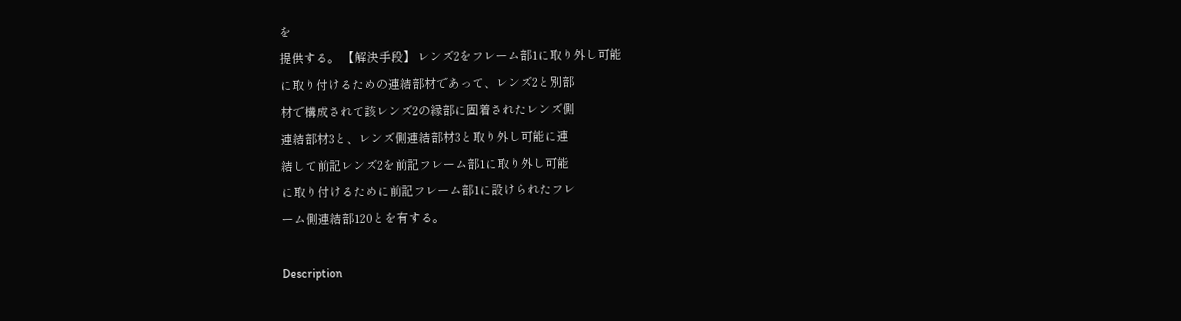を
提供する。 【解決手段】 レンズ2をフレーム部1に取り外し可能
に取り付けるための連結部材であって、レンズ2と別部
材で構成されて該レンズ2の縁部に固着されたレンズ側
連結部材3と、レンズ側連結部材3と取り外し可能に連
結して前記レンズ2を前記フレーム部1に取り外し可能
に取り付けるために前記フレーム部1に設けられたフレ
ーム側連結部120とを有する。

Description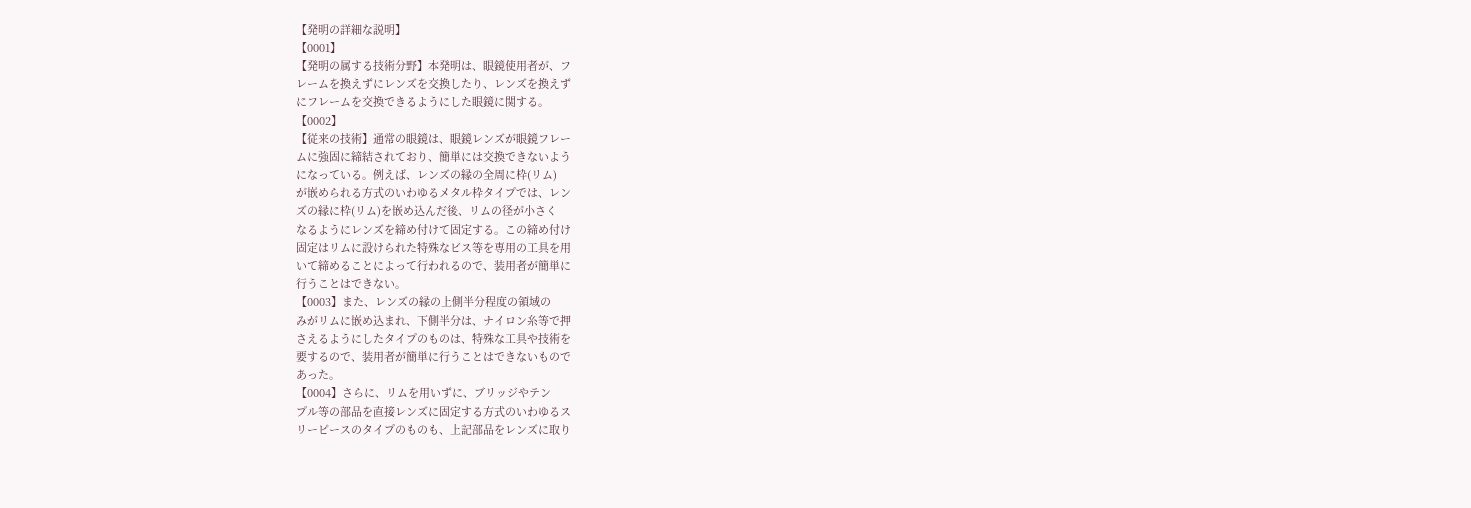【発明の詳細な説明】
【0001】
【発明の属する技術分野】本発明は、眼鏡使用者が、フ
レームを換えずにレンズを交換したり、レンズを換えず
にフレームを交換できるようにした眼鏡に関する。
【0002】
【従来の技術】通常の眼鏡は、眼鏡レンズが眼鏡フレー
ムに強固に締結されており、簡単には交換できないよう
になっている。例えば、レンズの縁の全周に枠(リム)
が嵌められる方式のいわゆるメタル枠タイプでは、レン
ズの縁に枠(リム)を嵌め込んだ後、リムの径が小さく
なるようにレンズを締め付けて固定する。この締め付け
固定はリムに設けられた特殊なビス等を専用の工具を用
いて締めることによって行われるので、装用者が簡単に
行うことはできない。
【0003】また、レンズの縁の上側半分程度の領域の
みがリムに嵌め込まれ、下側半分は、ナイロン糸等で押
さえるようにしたタイプのものは、特殊な工具や技術を
要するので、装用者が簡単に行うことはできないもので
あった。
【0004】さらに、リムを用いずに、ブリッジやテン
プル等の部品を直接レンズに固定する方式のいわゆるス
リーピースのタイプのものも、上記部品をレンズに取り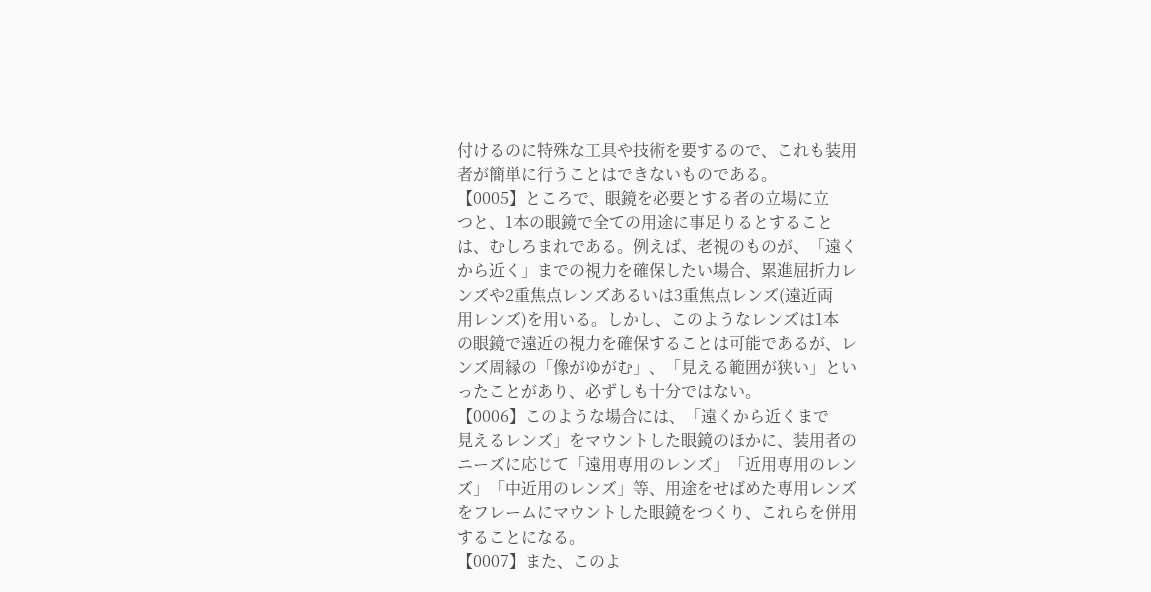付けるのに特殊な工具や技術を要するので、これも装用
者が簡単に行うことはできないものである。
【0005】ところで、眼鏡を必要とする者の立場に立
つと、1本の眼鏡で全ての用途に事足りるとすること
は、むしろまれである。例えば、老視のものが、「遠く
から近く」までの視力を確保したい場合、累進屈折力レ
ンズや2重焦点レンズあるいは3重焦点レンズ(遠近両
用レンズ)を用いる。しかし、このようなレンズは1本
の眼鏡で遠近の視力を確保することは可能であるが、レ
ンズ周縁の「像がゆがむ」、「見える範囲が狭い」とい
ったことがあり、必ずしも十分ではない。
【0006】このような場合には、「遠くから近くまで
見えるレンズ」をマウントした眼鏡のほかに、装用者の
ニーズに応じて「遠用専用のレンズ」「近用専用のレン
ズ」「中近用のレンズ」等、用途をせばめた専用レンズ
をフレームにマウントした眼鏡をつくり、これらを併用
することになる。
【0007】また、このよ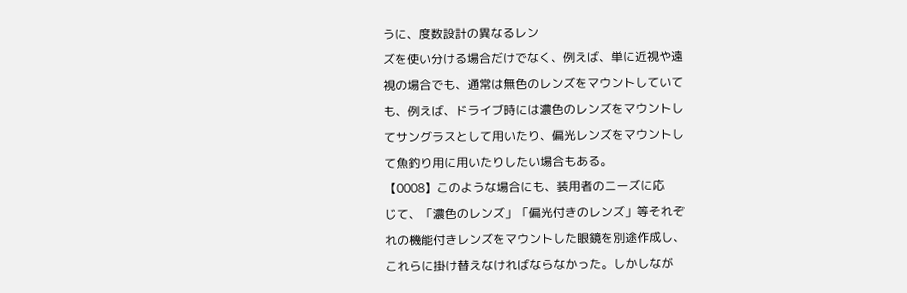うに、度数設計の異なるレン
ズを使い分ける場合だけでなく、例えば、単に近視や遠
視の場合でも、通常は無色のレンズをマウントしていて
も、例えば、ドライブ時には濃色のレンズをマウントし
てサングラスとして用いたり、偏光レンズをマウントし
て魚釣り用に用いたりしたい場合もある。
【0008】このような場合にも、装用者のニーズに応
じて、「濃色のレンズ」「偏光付きのレンズ」等それぞ
れの機能付きレンズをマウントした眼鏡を別途作成し、
これらに掛け替えなければならなかった。しかしなが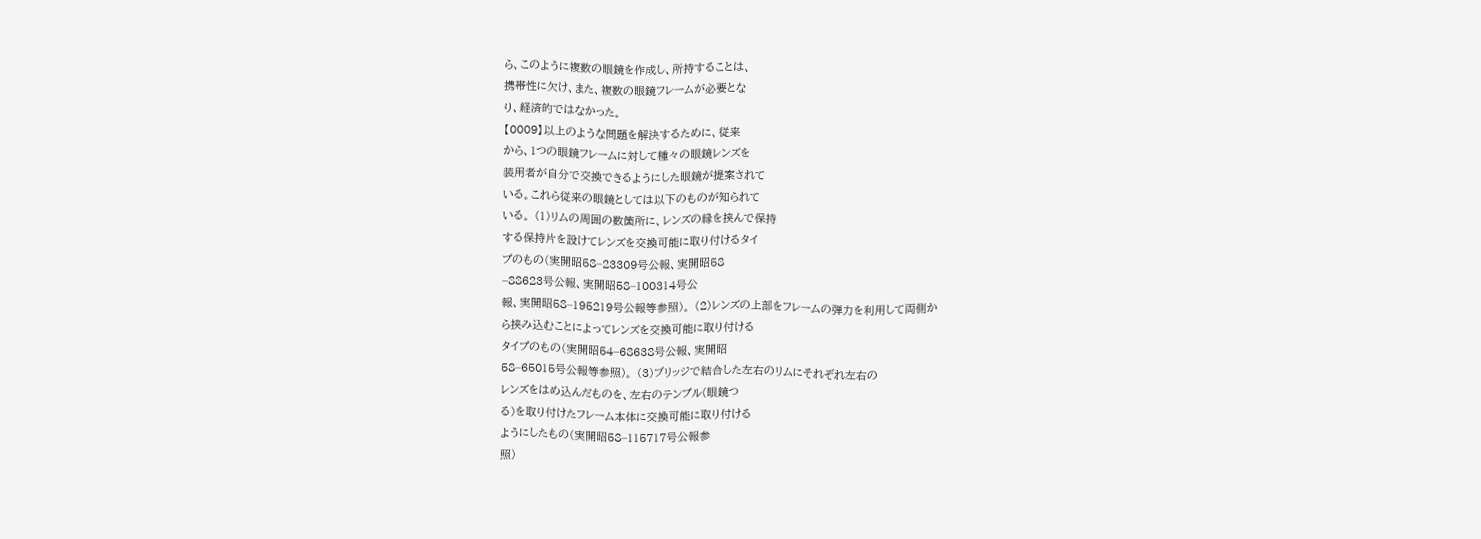ら、このように複数の眼鏡を作成し、所持することは、
携帯性に欠け、また、複数の眼鏡フレームが必要とな
り、経済的ではなかった。
【0009】以上のような問題を解決するために、従来
から、1つの眼鏡フレームに対して種々の眼鏡レンズを
装用者が自分で交換できるようにした眼鏡が提案されて
いる。これら従来の眼鏡としては以下のものが知られて
いる。 (1)リムの周囲の数箇所に、レンズの縁を挟んで保持
する保持片を設けてレンズを交換可能に取り付けるタイ
プのもの(実開昭58−23309号公報、実開昭58
−88623号公報、実開昭58−100314号公
報、実開昭58−195219号公報等参照)。 (2)レンズの上部をフレームの弾力を利用して両側か
ら挟み込むことによってレンズを交換可能に取り付ける
タイプのもの(実開昭54−68638号公報、実開昭
58−65015号公報等参照)。 (3)ブリッジで結合した左右のリムにそれぞれ左右の
レンズをはめ込んだものを、左右のテンプル(眼鏡つ
る)を取り付けたフレーム本体に交換可能に取り付ける
ようにしたもの(実開昭58−115717号公報参
照)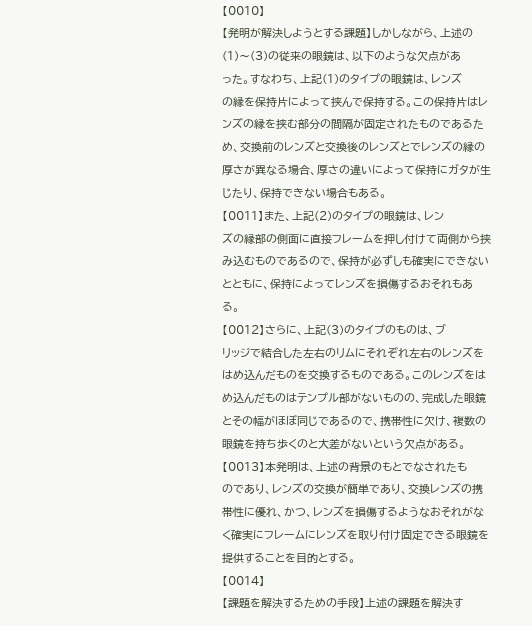【0010】
【発明が解決しようとする課題】しかしながら、上述の
(1)〜(3)の従来の眼鏡は、以下のような欠点があ
った。すなわち、上記(1)のタイプの眼鏡は、レンズ
の縁を保持片によって挟んで保持する。この保持片はレ
ンズの縁を挟む部分の間隔が固定されたものであるた
め、交換前のレンズと交換後のレンズとでレンズの縁の
厚さが異なる場合、厚さの違いによって保持にガタが生
じたり、保持できない場合もある。
【0011】また、上記(2)のタイプの眼鏡は、レン
ズの縁部の側面に直接フレームを押し付けて両側から挟
み込むものであるので、保持が必ずしも確実にできない
とともに、保持によってレンズを損傷するおそれもあ
る。
【0012】さらに、上記(3)のタイプのものは、ブ
リッジで結合した左右のリムにそれぞれ左右のレンズを
はめ込んだものを交換するものである。このレンズをは
め込んだものはテンプル部がないものの、完成した眼鏡
とその幅がほぼ同じであるので、携帯性に欠け、複数の
眼鏡を持ち歩くのと大差がないという欠点がある。
【0013】本発明は、上述の背景のもとでなされたも
のであり、レンズの交換が簡単であり、交換レンズの携
帯性に優れ、かつ、レンズを損傷するようなおそれがな
く確実にフレームにレンズを取り付け固定できる眼鏡を
提供することを目的とする。
【0014】
【課題を解決するための手段】上述の課題を解決す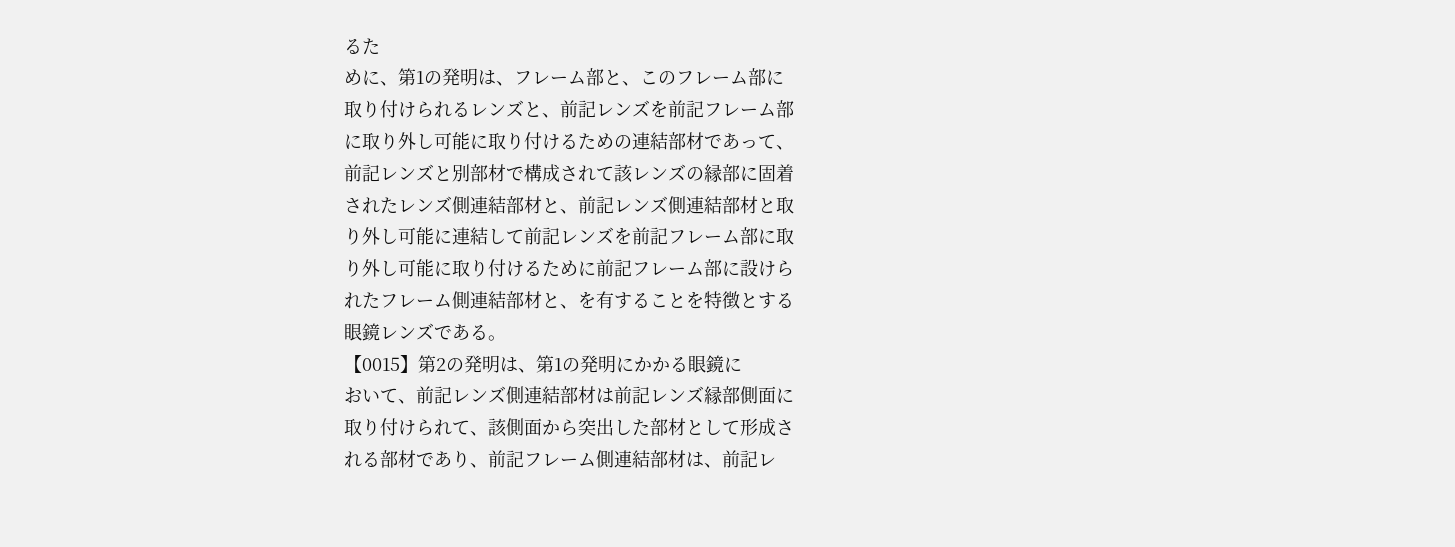るた
めに、第1の発明は、フレーム部と、このフレーム部に
取り付けられるレンズと、前記レンズを前記フレーム部
に取り外し可能に取り付けるための連結部材であって、
前記レンズと別部材で構成されて該レンズの縁部に固着
されたレンズ側連結部材と、前記レンズ側連結部材と取
り外し可能に連結して前記レンズを前記フレーム部に取
り外し可能に取り付けるために前記フレーム部に設けら
れたフレーム側連結部材と、を有することを特徴とする
眼鏡レンズである。
【0015】第2の発明は、第1の発明にかかる眼鏡に
おいて、前記レンズ側連結部材は前記レンズ縁部側面に
取り付けられて、該側面から突出した部材として形成さ
れる部材であり、前記フレーム側連結部材は、前記レ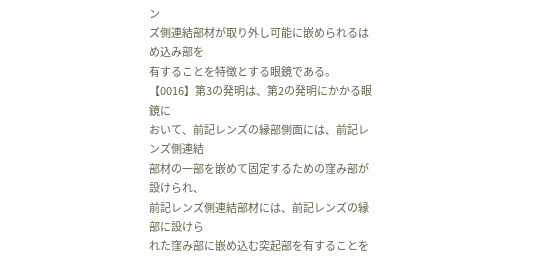ン
ズ側連結部材が取り外し可能に嵌められるはめ込み部を
有することを特徴とする眼鏡である。
【0016】第3の発明は、第2の発明にかかる眼鏡に
おいて、前記レンズの縁部側面には、前記レンズ側連結
部材の一部を嵌めて固定するための窪み部が設けられ、
前記レンズ側連結部材には、前記レンズの縁部に設けら
れた窪み部に嵌め込む突起部を有することを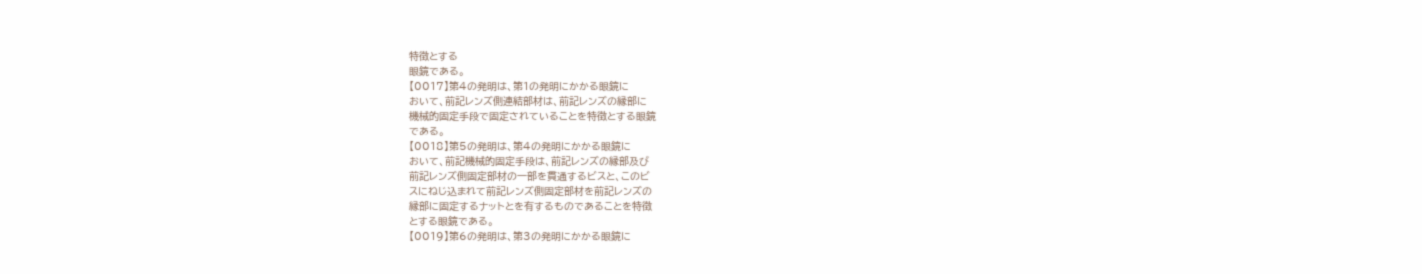特徴とする
眼鏡である。
【0017】第4の発明は、第1の発明にかかる眼鏡に
おいて、前記レンズ側連結部材は、前記レンズの縁部に
機械的固定手段で固定されていることを特徴とする眼鏡
である。
【0018】第5の発明は、第4の発明にかかる眼鏡に
おいて、前記機械的固定手段は、前記レンズの縁部及び
前記レンズ側固定部材の一部を貫通するビスと、このビ
スにねじ込まれて前記レンズ側固定部材を前記レンズの
縁部に固定するナットとを有するものであることを特徴
とする眼鏡である。
【0019】第6の発明は、第3の発明にかかる眼鏡に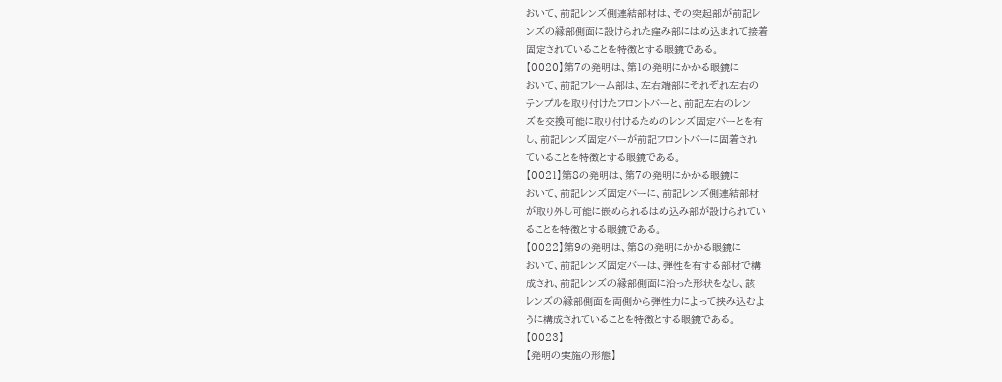おいて、前記レンズ側連結部材は、その突起部が前記レ
ンズの縁部側面に設けられた窪み部にはめ込まれて接着
固定されていることを特徴とする眼鏡である。
【0020】第7の発明は、第1の発明にかかる眼鏡に
おいて、前記フレーム部は、左右端部にそれぞれ左右の
テンプルを取り付けたフロントバーと、前記左右のレン
ズを交換可能に取り付けるためのレンズ固定バーとを有
し、前記レンズ固定バーが前記フロントバーに固着され
ていることを特徴とする眼鏡である。
【0021】第8の発明は、第7の発明にかかる眼鏡に
おいて、前記レンズ固定バーに、前記レンズ側連結部材
が取り外し可能に嵌められるはめ込み部が設けられてい
ることを特徴とする眼鏡である。
【0022】第9の発明は、第8の発明にかかる眼鏡に
おいて、前記レンズ固定バーは、弾性を有する部材で構
成され、前記レンズの縁部側面に沿った形状をなし、該
レンズの縁部側面を両側から弾性力によって挟み込むよ
うに構成されていることを特徴とする眼鏡である。
【0023】
【発明の実施の形態】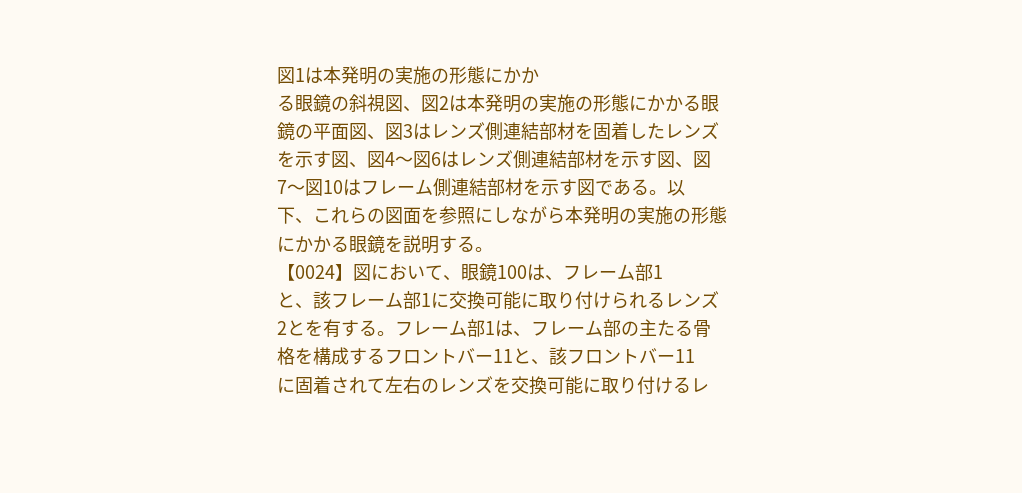図1は本発明の実施の形態にかか
る眼鏡の斜視図、図2は本発明の実施の形態にかかる眼
鏡の平面図、図3はレンズ側連結部材を固着したレンズ
を示す図、図4〜図6はレンズ側連結部材を示す図、図
7〜図10はフレーム側連結部材を示す図である。以
下、これらの図面を参照にしながら本発明の実施の形態
にかかる眼鏡を説明する。
【0024】図において、眼鏡100は、フレーム部1
と、該フレーム部1に交換可能に取り付けられるレンズ
2とを有する。フレーム部1は、フレーム部の主たる骨
格を構成するフロントバー11と、該フロントバー11
に固着されて左右のレンズを交換可能に取り付けるレ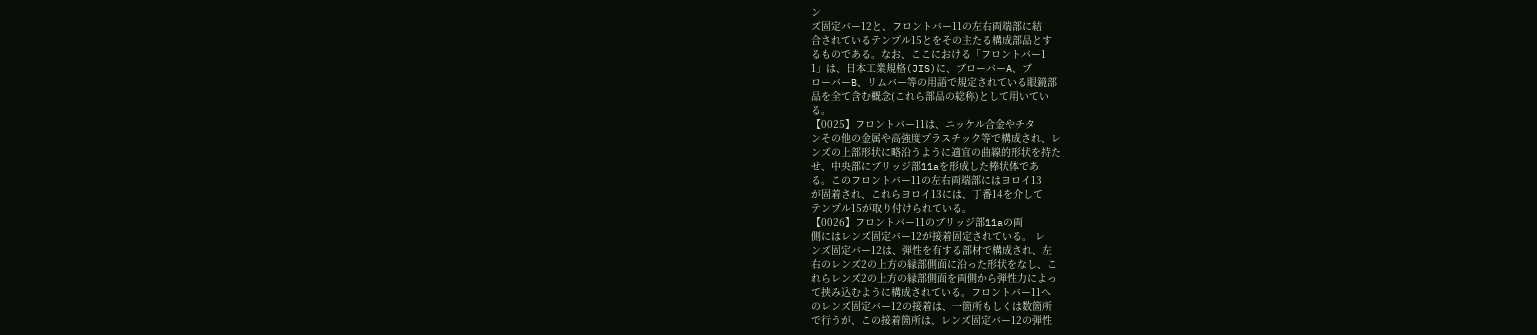ン
ズ固定バー12と、フロントバー11の左右両端部に結
合されているテンプル15とをその主たる構成部品とす
るものである。なお、ここにおける「フロントバー1
1」は、日本工業規格(JIS)に、ブローバーA、ブ
ローバーB、リムバー等の用語で規定されている眼鏡部
品を全て含む概念(これら部品の総称)として用いてい
る。
【0025】フロントバー11は、ニッケル合金やチタ
ンその他の金属や高強度プラスチック等で構成され、レ
ンズの上部形状に略沿うように適宜の曲線的形状を持た
せ、中央部にブリッジ部11aを形成した棒状体であ
る。このフロントバー11の左右両端部にはヨロイ13
が固着され、これらヨロイ13には、丁番14を介して
テンプル15が取り付けられている。
【0026】フロントバー11のブリッジ部11aの両
側にはレンズ固定バー12が接着固定されている。 レ
ンズ固定バー12は、弾性を有する部材で構成され、左
右のレンズ2の上方の縁部側面に沿った形状をなし、こ
れらレンズ2の上方の縁部側面を両側から弾性力によっ
て挟み込むように構成されている。フロントバー11へ
のレンズ固定バー12の接着は、一箇所もしくは数箇所
で行うが、この接着箇所は、レンズ固定バー12の弾性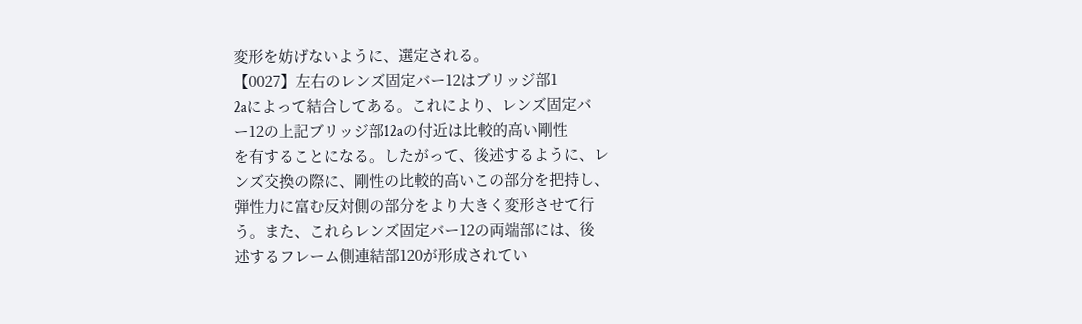変形を妨げないように、選定される。
【0027】左右のレンズ固定バー12はブリッジ部1
2aによって結合してある。これにより、レンズ固定バ
ー12の上記ブリッジ部12aの付近は比較的高い剛性
を有することになる。したがって、後述するように、レ
ンズ交換の際に、剛性の比較的高いこの部分を把持し、
弾性力に富む反対側の部分をより大きく変形させて行
う。また、これらレンズ固定バー12の両端部には、後
述するフレーム側連結部120が形成されてい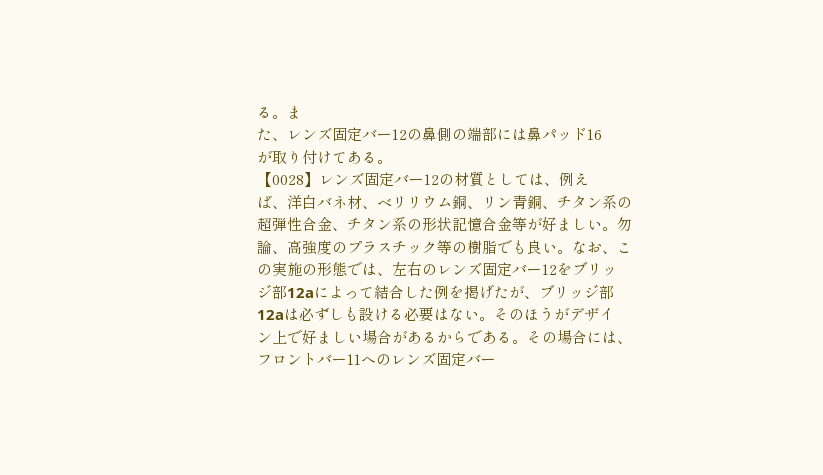る。ま
た、レンズ固定バー12の鼻側の端部には鼻パッド16
が取り付けてある。
【0028】レンズ固定バー12の材質としては、例え
ば、洋白バネ材、ベリリウム銅、リン青銅、チタン系の
超弾性合金、チタン系の形状記憶合金等が好ましい。勿
論、高強度のプラスチック等の樹脂でも良い。なお、こ
の実施の形態では、左右のレンズ固定バー12をブリッ
ジ部12aによって結合した例を掲げたが、ブリッジ部
12aは必ずしも設ける必要はない。そのほうがデザイ
ン上で好ましい場合があるからである。その場合には、
フロントバー11へのレンズ固定バー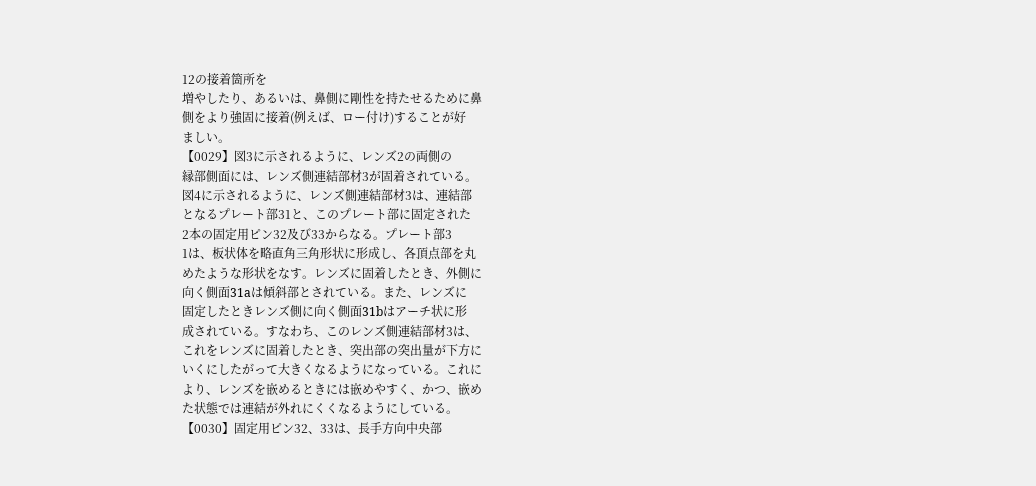12の接着箇所を
増やしたり、あるいは、鼻側に剛性を持たせるために鼻
側をより強固に接着(例えば、ロー付け)することが好
ましい。
【0029】図3に示されるように、レンズ2の両側の
縁部側面には、レンズ側連結部材3が固着されている。
図4に示されるように、レンズ側連結部材3は、連結部
となるプレート部31と、このプレート部に固定された
2本の固定用ピン32及び33からなる。プレート部3
1は、板状体を略直角三角形状に形成し、各頂点部を丸
めたような形状をなす。レンズに固着したとき、外側に
向く側面31aは傾斜部とされている。また、レンズに
固定したときレンズ側に向く側面31bはアーチ状に形
成されている。すなわち、このレンズ側連結部材3は、
これをレンズに固着したとき、突出部の突出量が下方に
いくにしたがって大きくなるようになっている。これに
より、レンズを嵌めるときには嵌めやすく、かつ、嵌め
た状態では連結が外れにくくなるようにしている。
【0030】固定用ピン32、33は、長手方向中央部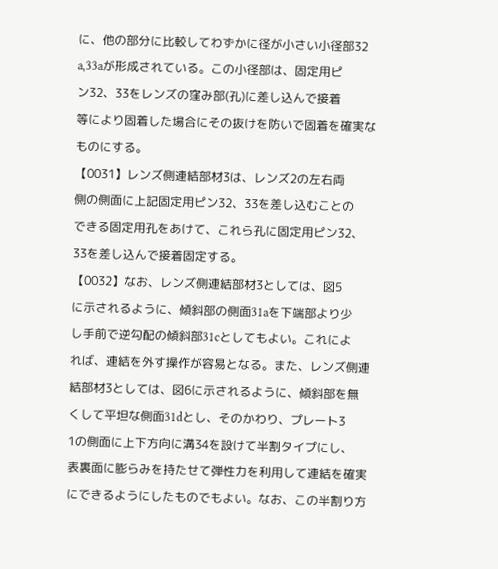に、他の部分に比較してわずかに径が小さい小径部32
a,33aが形成されている。この小径部は、固定用ピ
ン32、33をレンズの窪み部(孔)に差し込んで接着
等により固着した場合にその抜けを防いで固着を確実な
ものにする。
【0031】レンズ側連結部材3は、レンズ2の左右両
側の側面に上記固定用ピン32、33を差し込むことの
できる固定用孔をあけて、これら孔に固定用ピン32、
33を差し込んで接着固定する。
【0032】なお、レンズ側連結部材3としては、図5
に示されるように、傾斜部の側面31aを下端部より少
し手前で逆勾配の傾斜部31cとしてもよい。これによ
れば、連結を外す操作が容易となる。また、レンズ側連
結部材3としては、図6に示されるように、傾斜部を無
くして平坦な側面31dとし、そのかわり、プレート3
1の側面に上下方向に溝34を設けて半割タイプにし、
表裏面に膨らみを持たせて弾性力を利用して連結を確実
にできるようにしたものでもよい。なお、この半割り方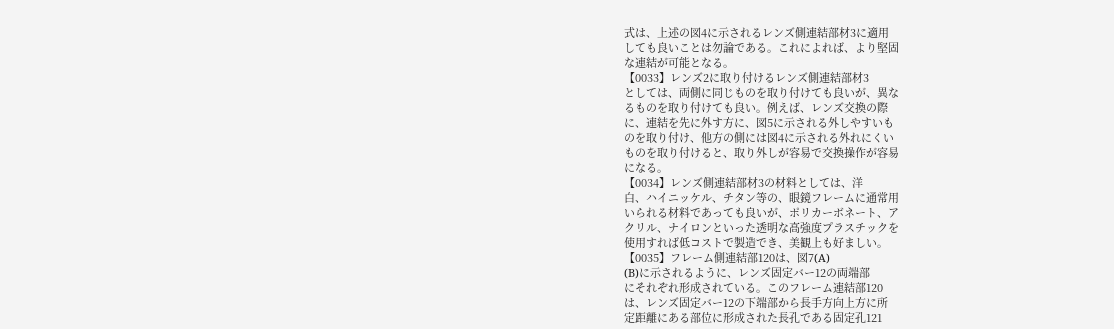式は、上述の図4に示されるレンズ側連結部材3に適用
しても良いことは勿論である。これによれば、より堅固
な連結が可能となる。
【0033】レンズ2に取り付けるレンズ側連結部材3
としては、両側に同じものを取り付けても良いが、異な
るものを取り付けても良い。例えば、レンズ交換の際
に、連結を先に外す方に、図5に示される外しやすいも
のを取り付け、他方の側には図4に示される外れにくい
ものを取り付けると、取り外しが容易で交換操作が容易
になる。
【0034】レンズ側連結部材3の材料としては、洋
白、ハイニッケル、チタン等の、眼鏡フレームに通常用
いられる材料であっても良いが、ポリカーボネート、ア
クリル、ナイロンといった透明な高強度プラスチックを
使用すれば低コストで製造でき、美観上も好ましい。
【0035】フレーム側連結部120は、図7(A)
(B)に示されるように、レンズ固定バー12の両端部
にそれぞれ形成されている。このフレーム連結部120
は、レンズ固定バー12の下端部から長手方向上方に所
定距離にある部位に形成された長孔である固定孔121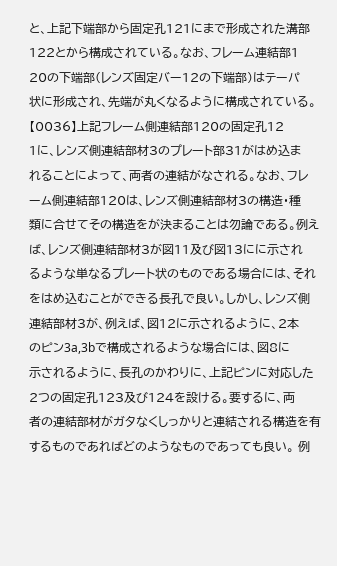と、上記下端部から固定孔121にまで形成された溝部
122とから構成されている。なお、フレーム連結部1
20の下端部(レンズ固定バー12の下端部)はテーパ
状に形成され、先端が丸くなるように構成されている。
【0036】上記フレーム側連結部120の固定孔12
1に、レンズ側連結部材3のプレート部31がはめ込ま
れることによって、両者の連結がなされる。なお、フレ
ーム側連結部120は、レンズ側連結部材3の構造・種
類に合せてその構造をが決まることは勿論である。例え
ば、レンズ側連結部材3が図11及び図13にに示され
るような単なるプレート状のものである場合には、それ
をはめ込むことができる長孔で良い。しかし、レンズ側
連結部材3が、例えば、図12に示されるように、2本
のピン3a,3bで構成されるような場合には、図8に
示されるように、長孔のかわりに、上記ピンに対応した
2つの固定孔123及び124を設ける。要するに、両
者の連結部材がガタなくしっかりと連結される構造を有
するものであればどのようなものであっても良い。 例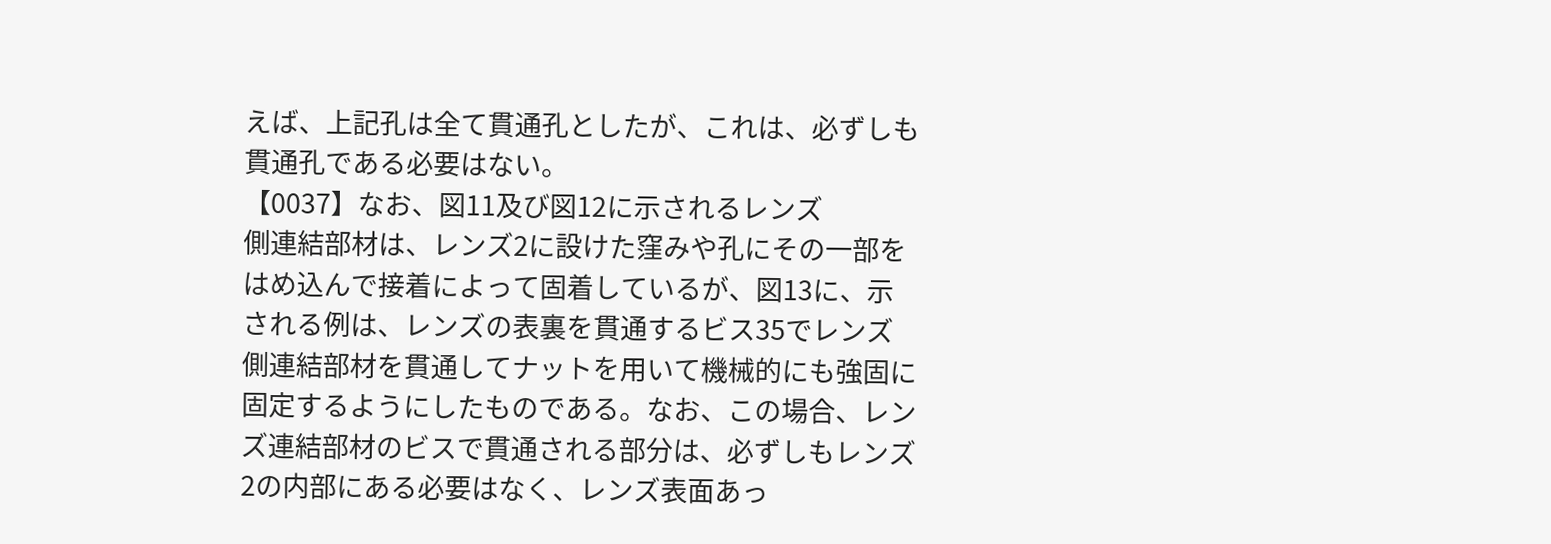えば、上記孔は全て貫通孔としたが、これは、必ずしも
貫通孔である必要はない。
【0037】なお、図11及び図12に示されるレンズ
側連結部材は、レンズ2に設けた窪みや孔にその一部を
はめ込んで接着によって固着しているが、図13に、示
される例は、レンズの表裏を貫通するビス35でレンズ
側連結部材を貫通してナットを用いて機械的にも強固に
固定するようにしたものである。なお、この場合、レン
ズ連結部材のビスで貫通される部分は、必ずしもレンズ
2の内部にある必要はなく、レンズ表面あっ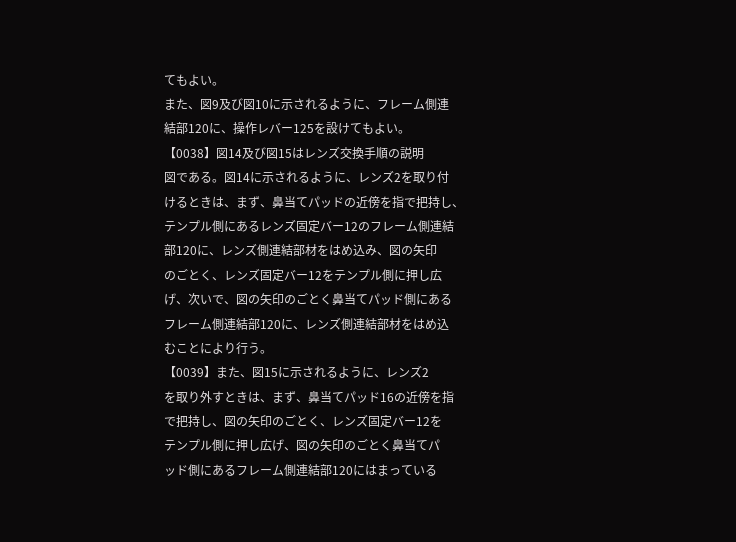てもよい。
また、図9及び図10に示されるように、フレーム側連
結部120に、操作レバー125を設けてもよい。
【0038】図14及び図15はレンズ交換手順の説明
図である。図14に示されるように、レンズ2を取り付
けるときは、まず、鼻当てパッドの近傍を指で把持し、
テンプル側にあるレンズ固定バー12のフレーム側連結
部120に、レンズ側連結部材をはめ込み、図の矢印
のごとく、レンズ固定バー12をテンプル側に押し広
げ、次いで、図の矢印のごとく鼻当てパッド側にある
フレーム側連結部120に、レンズ側連結部材をはめ込
むことにより行う。
【0039】また、図15に示されるように、レンズ2
を取り外すときは、まず、鼻当てパッド16の近傍を指
で把持し、図の矢印のごとく、レンズ固定バー12を
テンプル側に押し広げ、図の矢印のごとく鼻当てパ
ッド側にあるフレーム側連結部120にはまっている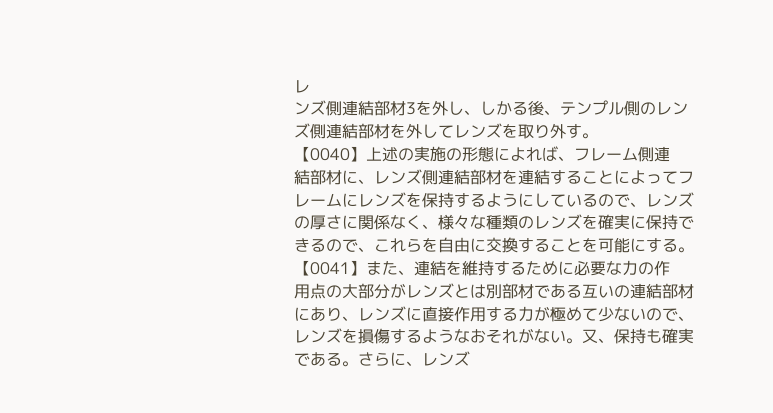レ
ンズ側連結部材3を外し、しかる後、テンプル側のレン
ズ側連結部材を外してレンズを取り外す。
【0040】上述の実施の形態によれば、フレーム側連
結部材に、レンズ側連結部材を連結することによってフ
レームにレンズを保持するようにしているので、レンズ
の厚さに関係なく、様々な種類のレンズを確実に保持で
きるので、これらを自由に交換することを可能にする。
【0041】また、連結を維持するために必要な力の作
用点の大部分がレンズとは別部材である互いの連結部材
にあり、レンズに直接作用する力が極めて少ないので、
レンズを損傷するようなおそれがない。又、保持も確実
である。さらに、レンズ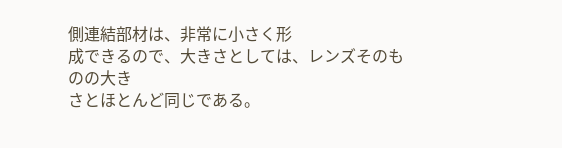側連結部材は、非常に小さく形
成できるので、大きさとしては、レンズそのものの大き
さとほとんど同じである。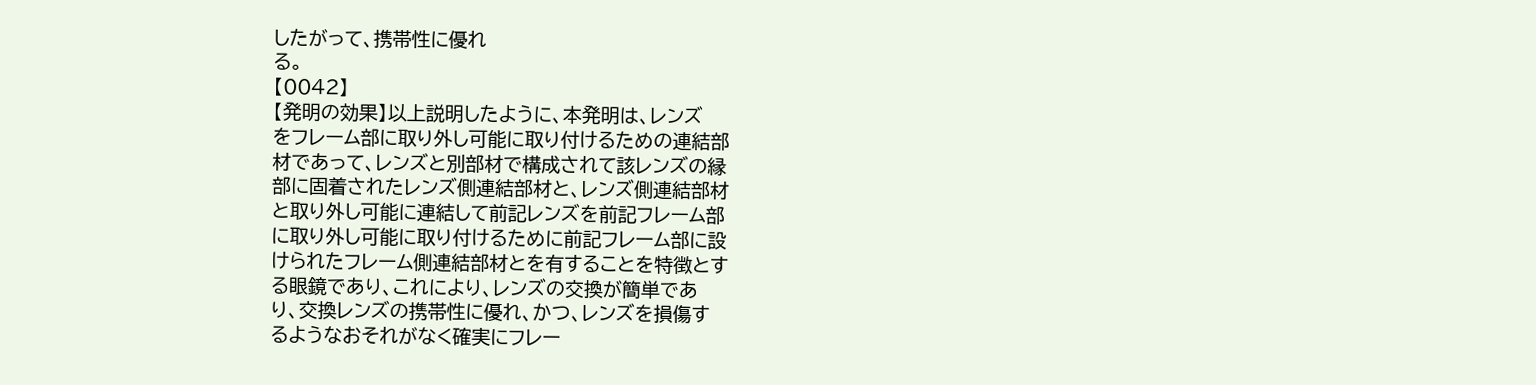したがって、携帯性に優れ
る。
【0042】
【発明の効果】以上説明したように、本発明は、レンズ
をフレーム部に取り外し可能に取り付けるための連結部
材であって、レンズと別部材で構成されて該レンズの縁
部に固着されたレンズ側連結部材と、レンズ側連結部材
と取り外し可能に連結して前記レンズを前記フレーム部
に取り外し可能に取り付けるために前記フレーム部に設
けられたフレーム側連結部材とを有することを特徴とす
る眼鏡であり、これにより、レンズの交換が簡単であ
り、交換レンズの携帯性に優れ、かつ、レンズを損傷す
るようなおそれがなく確実にフレー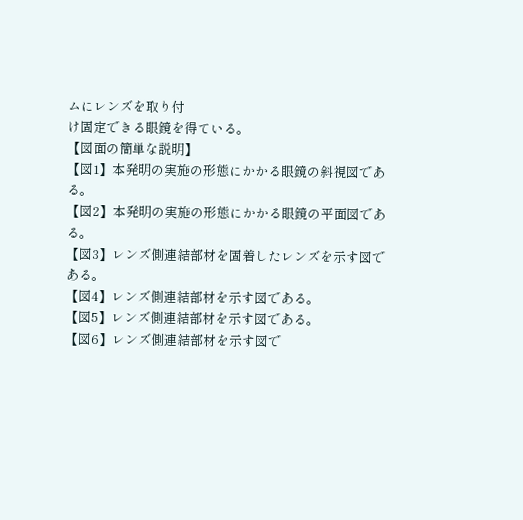ムにレンズを取り付
け固定できる眼鏡を得ている。
【図面の簡単な説明】
【図1】本発明の実施の形態にかかる眼鏡の斜視図であ
る。
【図2】本発明の実施の形態にかかる眼鏡の平面図であ
る。
【図3】レンズ側連結部材を固着したレンズを示す図で
ある。
【図4】レンズ側連結部材を示す図である。
【図5】レンズ側連結部材を示す図である。
【図6】レンズ側連結部材を示す図で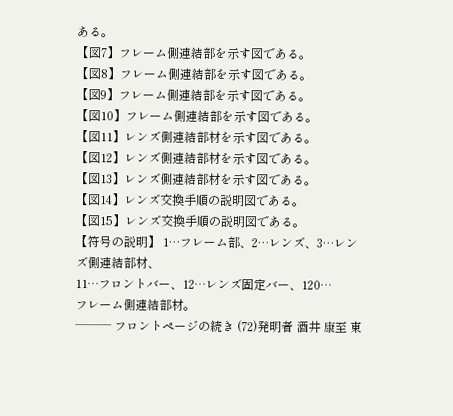ある。
【図7】フレーム側連結部を示す図である。
【図8】フレーム側連結部を示す図である。
【図9】フレーム側連結部を示す図である。
【図10】フレーム側連結部を示す図である。
【図11】レンズ側連結部材を示す図である。
【図12】レンズ側連結部材を示す図である。
【図13】レンズ側連結部材を示す図である。
【図14】レンズ交換手順の説明図である。
【図15】レンズ交換手順の説明図である。
【符号の説明】 1…フレーム部、2…レンズ、3…レンズ側連結部材、
11…フロントバー、12…レンズ固定バー、120…
フレーム側連結部材。
─── フロントページの続き (72)発明者 酒井 康至 東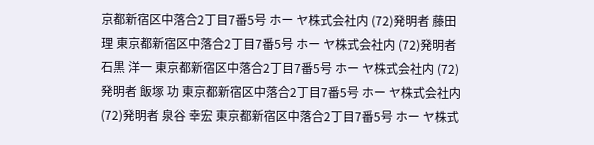京都新宿区中落合2丁目7番5号 ホー ヤ株式会社内 (72)発明者 藤田 理 東京都新宿区中落合2丁目7番5号 ホー ヤ株式会社内 (72)発明者 石黒 洋一 東京都新宿区中落合2丁目7番5号 ホー ヤ株式会社内 (72)発明者 飯塚 功 東京都新宿区中落合2丁目7番5号 ホー ヤ株式会社内 (72)発明者 泉谷 幸宏 東京都新宿区中落合2丁目7番5号 ホー ヤ株式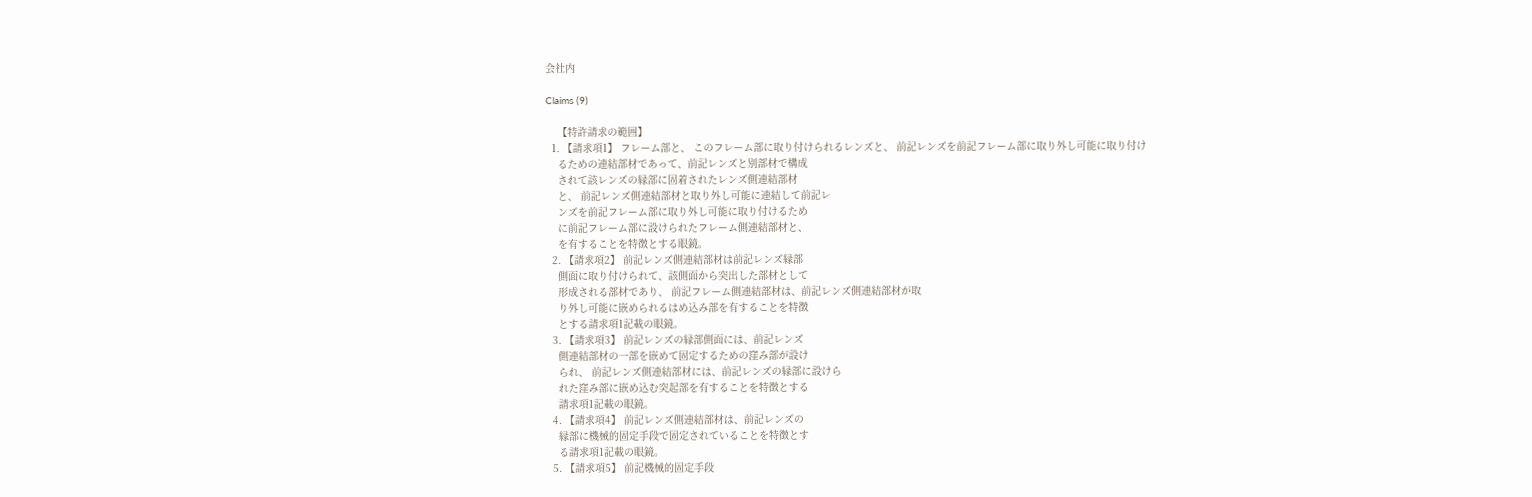会社内

Claims (9)

    【特許請求の範囲】
  1. 【請求項1】 フレーム部と、 このフレーム部に取り付けられるレンズと、 前記レンズを前記フレーム部に取り外し可能に取り付け
    るための連結部材であって、前記レンズと別部材で構成
    されて該レンズの縁部に固着されたレンズ側連結部材
    と、 前記レンズ側連結部材と取り外し可能に連結して前記レ
    ンズを前記フレーム部に取り外し可能に取り付けるため
    に前記フレーム部に設けられたフレーム側連結部材と、
    を有することを特徴とする眼鏡。
  2. 【請求項2】 前記レンズ側連結部材は前記レンズ縁部
    側面に取り付けられて、該側面から突出した部材として
    形成される部材であり、 前記フレーム側連結部材は、前記レンズ側連結部材が取
    り外し可能に嵌められるはめ込み部を有することを特徴
    とする請求項1記載の眼鏡。
  3. 【請求項3】 前記レンズの縁部側面には、前記レンズ
    側連結部材の一部を嵌めて固定するための窪み部が設け
    られ、 前記レンズ側連結部材には、前記レンズの縁部に設けら
    れた窪み部に嵌め込む突起部を有することを特徴とする
    請求項1記載の眼鏡。
  4. 【請求項4】 前記レンズ側連結部材は、前記レンズの
    縁部に機械的固定手段で固定されていることを特徴とす
    る請求項1記載の眼鏡。
  5. 【請求項5】 前記機械的固定手段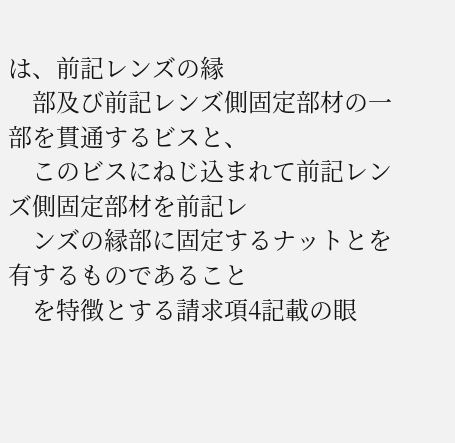は、前記レンズの縁
    部及び前記レンズ側固定部材の一部を貫通するビスと、
    このビスにねじ込まれて前記レンズ側固定部材を前記レ
    ンズの縁部に固定するナットとを有するものであること
    を特徴とする請求項4記載の眼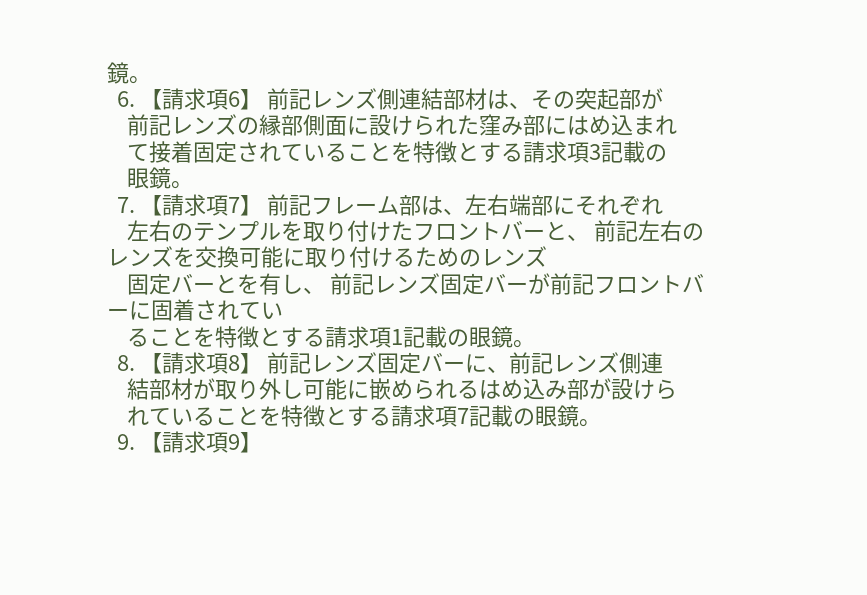鏡。
  6. 【請求項6】 前記レンズ側連結部材は、その突起部が
    前記レンズの縁部側面に設けられた窪み部にはめ込まれ
    て接着固定されていることを特徴とする請求項3記載の
    眼鏡。
  7. 【請求項7】 前記フレーム部は、左右端部にそれぞれ
    左右のテンプルを取り付けたフロントバーと、 前記左右のレンズを交換可能に取り付けるためのレンズ
    固定バーとを有し、 前記レンズ固定バーが前記フロントバーに固着されてい
    ることを特徴とする請求項1記載の眼鏡。
  8. 【請求項8】 前記レンズ固定バーに、前記レンズ側連
    結部材が取り外し可能に嵌められるはめ込み部が設けら
    れていることを特徴とする請求項7記載の眼鏡。
  9. 【請求項9】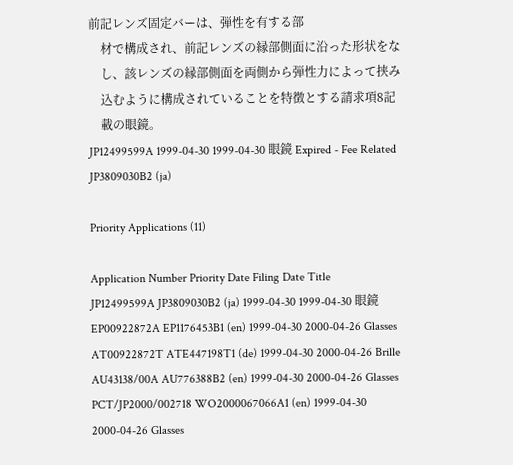前記レンズ固定バーは、弾性を有する部
    材で構成され、前記レンズの縁部側面に沿った形状をな
    し、該レンズの縁部側面を両側から弾性力によって挟み
    込むように構成されていることを特徴とする請求項8記
    載の眼鏡。
JP12499599A 1999-04-30 1999-04-30 眼鏡 Expired - Fee Related JP3809030B2 (ja)

Priority Applications (11)

Application Number Priority Date Filing Date Title
JP12499599A JP3809030B2 (ja) 1999-04-30 1999-04-30 眼鏡
EP00922872A EP1176453B1 (en) 1999-04-30 2000-04-26 Glasses
AT00922872T ATE447198T1 (de) 1999-04-30 2000-04-26 Brille
AU43138/00A AU776388B2 (en) 1999-04-30 2000-04-26 Glasses
PCT/JP2000/002718 WO2000067066A1 (en) 1999-04-30 2000-04-26 Glasses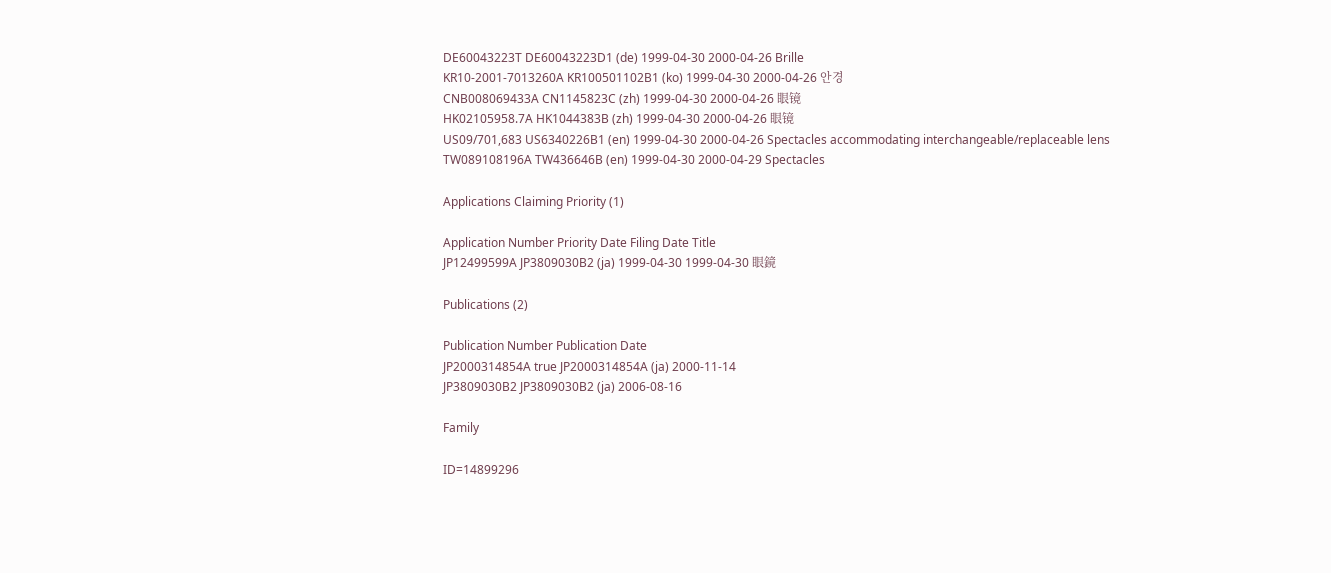DE60043223T DE60043223D1 (de) 1999-04-30 2000-04-26 Brille
KR10-2001-7013260A KR100501102B1 (ko) 1999-04-30 2000-04-26 안경
CNB008069433A CN1145823C (zh) 1999-04-30 2000-04-26 眼镜
HK02105958.7A HK1044383B (zh) 1999-04-30 2000-04-26 眼镜
US09/701,683 US6340226B1 (en) 1999-04-30 2000-04-26 Spectacles accommodating interchangeable/replaceable lens
TW089108196A TW436646B (en) 1999-04-30 2000-04-29 Spectacles

Applications Claiming Priority (1)

Application Number Priority Date Filing Date Title
JP12499599A JP3809030B2 (ja) 1999-04-30 1999-04-30 眼鏡

Publications (2)

Publication Number Publication Date
JP2000314854A true JP2000314854A (ja) 2000-11-14
JP3809030B2 JP3809030B2 (ja) 2006-08-16

Family

ID=14899296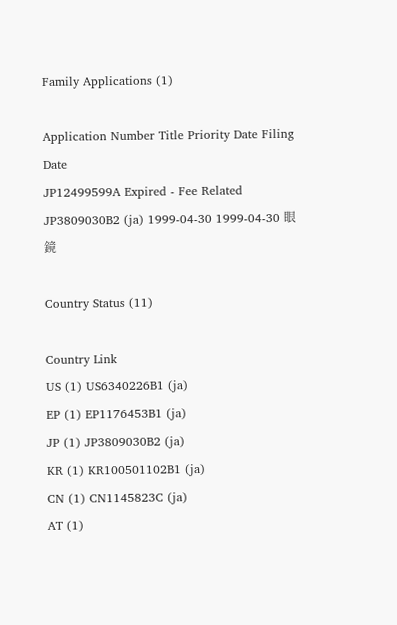Family Applications (1)

Application Number Title Priority Date Filing Date
JP12499599A Expired - Fee Related JP3809030B2 (ja) 1999-04-30 1999-04-30 眼鏡

Country Status (11)

Country Link
US (1) US6340226B1 (ja)
EP (1) EP1176453B1 (ja)
JP (1) JP3809030B2 (ja)
KR (1) KR100501102B1 (ja)
CN (1) CN1145823C (ja)
AT (1)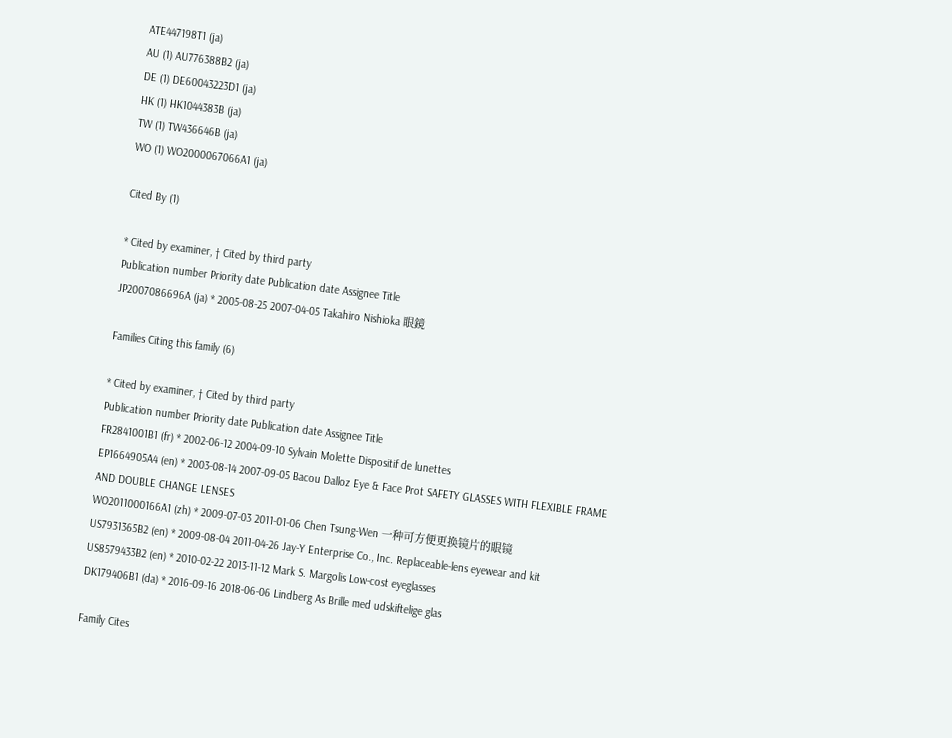ATE447198T1 (ja)
AU (1) AU776388B2 (ja)
DE (1) DE60043223D1 (ja)
HK (1) HK1044383B (ja)
TW (1) TW436646B (ja)
WO (1) WO2000067066A1 (ja)

Cited By (1)

* Cited by examiner, † Cited by third party
Publication number Priority date Publication date Assignee Title
JP2007086696A (ja) * 2005-08-25 2007-04-05 Takahiro Nishioka 眼鏡

Families Citing this family (6)

* Cited by examiner, † Cited by third party
Publication number Priority date Publication date Assignee Title
FR2841001B1 (fr) * 2002-06-12 2004-09-10 Sylvain Molette Dispositif de lunettes
EP1664905A4 (en) * 2003-08-14 2007-09-05 Bacou Dalloz Eye & Face Prot SAFETY GLASSES WITH FLEXIBLE FRAME AND DOUBLE CHANGE LENSES
WO2011000166A1 (zh) * 2009-07-03 2011-01-06 Chen Tsung-Wen 一种可方便更换镜片的眼镜
US7931365B2 (en) * 2009-08-04 2011-04-26 Jay-Y Enterprise Co., Inc. Replaceable-lens eyewear and kit
US8579433B2 (en) * 2010-02-22 2013-11-12 Mark S. Margolis Low-cost eyeglasses
DK179406B1 (da) * 2016-09-16 2018-06-06 Lindberg As Brille med udskiftelige glas

Family Cites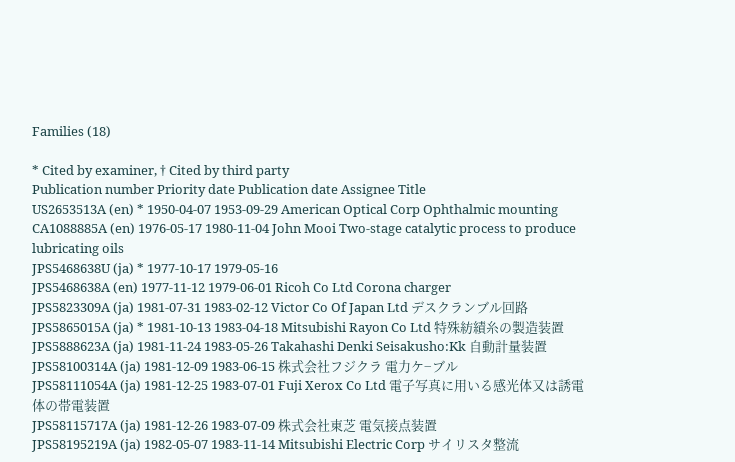Families (18)

* Cited by examiner, † Cited by third party
Publication number Priority date Publication date Assignee Title
US2653513A (en) * 1950-04-07 1953-09-29 American Optical Corp Ophthalmic mounting
CA1088885A (en) 1976-05-17 1980-11-04 John Mooi Two-stage catalytic process to produce lubricating oils
JPS5468638U (ja) * 1977-10-17 1979-05-16
JPS5468638A (en) 1977-11-12 1979-06-01 Ricoh Co Ltd Corona charger
JPS5823309A (ja) 1981-07-31 1983-02-12 Victor Co Of Japan Ltd デスクランブル回路
JPS5865015A (ja) * 1981-10-13 1983-04-18 Mitsubishi Rayon Co Ltd 特殊紡績糸の製造装置
JPS5888623A (ja) 1981-11-24 1983-05-26 Takahashi Denki Seisakusho:Kk 自動計量装置
JPS58100314A (ja) 1981-12-09 1983-06-15 株式会社フジクラ 電力ケ−ブル
JPS58111054A (ja) 1981-12-25 1983-07-01 Fuji Xerox Co Ltd 電子写真に用いる感光体又は誘電体の帯電装置
JPS58115717A (ja) 1981-12-26 1983-07-09 株式会社東芝 電気接点装置
JPS58195219A (ja) 1982-05-07 1983-11-14 Mitsubishi Electric Corp サイリスタ整流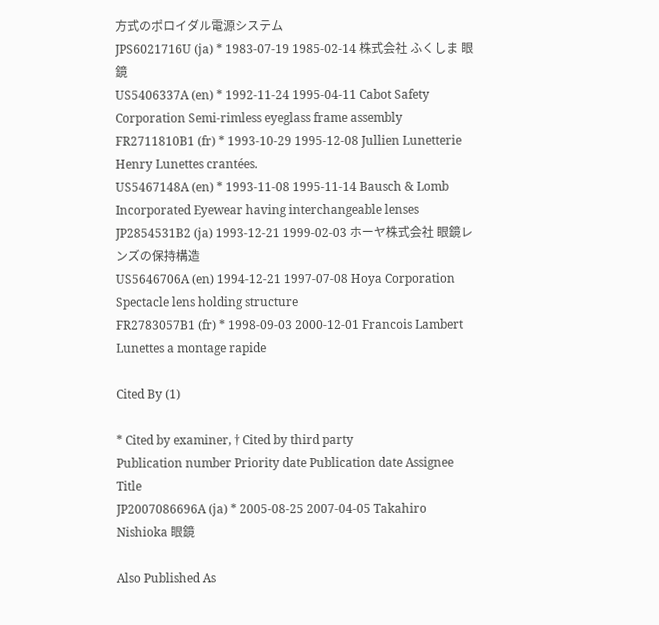方式のポロイダル電源システム
JPS6021716U (ja) * 1983-07-19 1985-02-14 株式会社 ふくしま 眼鏡
US5406337A (en) * 1992-11-24 1995-04-11 Cabot Safety Corporation Semi-rimless eyeglass frame assembly
FR2711810B1 (fr) * 1993-10-29 1995-12-08 Jullien Lunetterie Henry Lunettes crantées.
US5467148A (en) * 1993-11-08 1995-11-14 Bausch & Lomb Incorporated Eyewear having interchangeable lenses
JP2854531B2 (ja) 1993-12-21 1999-02-03 ホーヤ株式会社 眼鏡レンズの保持構造
US5646706A (en) 1994-12-21 1997-07-08 Hoya Corporation Spectacle lens holding structure
FR2783057B1 (fr) * 1998-09-03 2000-12-01 Francois Lambert Lunettes a montage rapide

Cited By (1)

* Cited by examiner, † Cited by third party
Publication number Priority date Publication date Assignee Title
JP2007086696A (ja) * 2005-08-25 2007-04-05 Takahiro Nishioka 眼鏡

Also Published As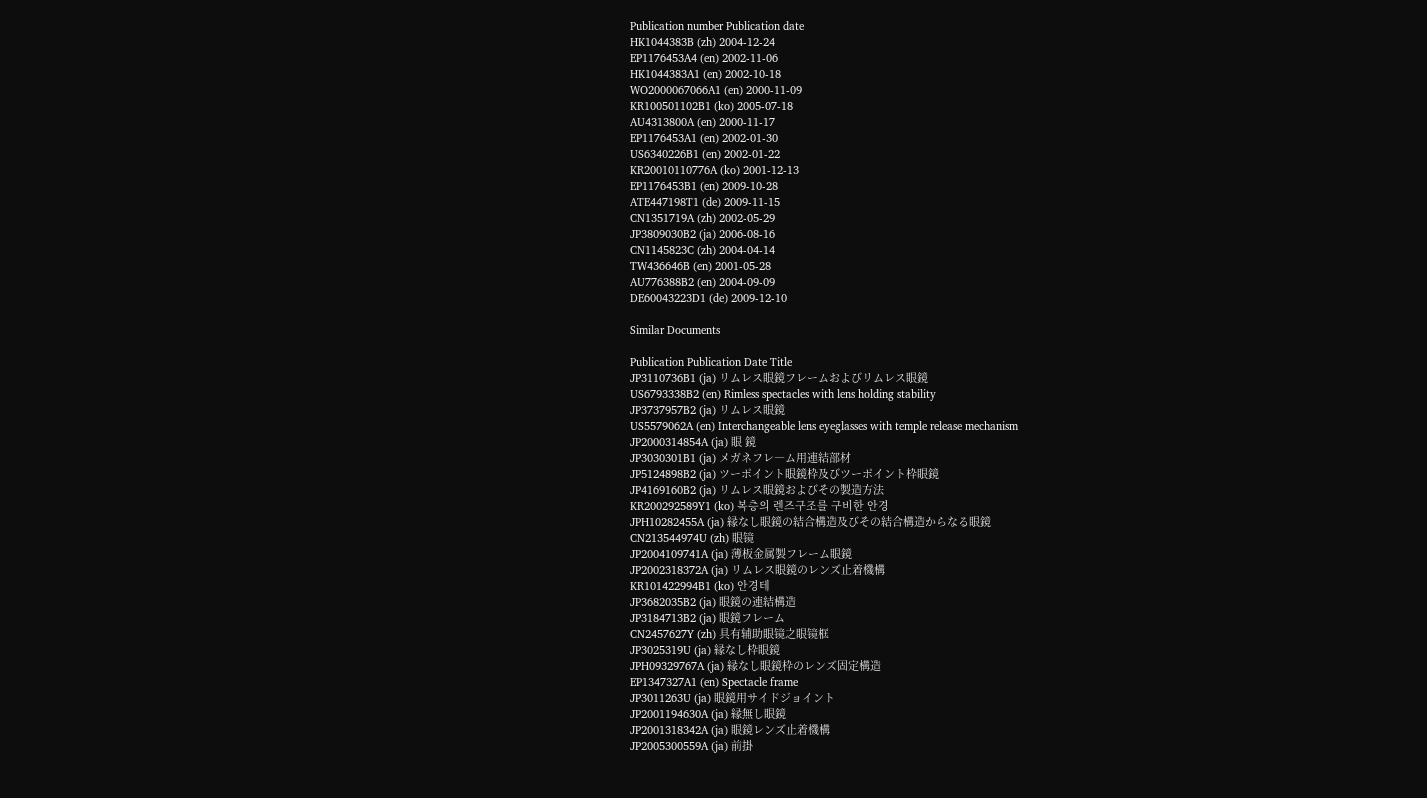Publication number Publication date
HK1044383B (zh) 2004-12-24
EP1176453A4 (en) 2002-11-06
HK1044383A1 (en) 2002-10-18
WO2000067066A1 (en) 2000-11-09
KR100501102B1 (ko) 2005-07-18
AU4313800A (en) 2000-11-17
EP1176453A1 (en) 2002-01-30
US6340226B1 (en) 2002-01-22
KR20010110776A (ko) 2001-12-13
EP1176453B1 (en) 2009-10-28
ATE447198T1 (de) 2009-11-15
CN1351719A (zh) 2002-05-29
JP3809030B2 (ja) 2006-08-16
CN1145823C (zh) 2004-04-14
TW436646B (en) 2001-05-28
AU776388B2 (en) 2004-09-09
DE60043223D1 (de) 2009-12-10

Similar Documents

Publication Publication Date Title
JP3110736B1 (ja) リムレス眼鏡フレームおよびリムレス眼鏡
US6793338B2 (en) Rimless spectacles with lens holding stability
JP3737957B2 (ja) リムレス眼鏡
US5579062A (en) Interchangeable lens eyeglasses with temple release mechanism
JP2000314854A (ja) 眼 鏡
JP3030301B1 (ja) メガネフレ―ム用連結部材
JP5124898B2 (ja) ツーポイント眼鏡枠及びツーポイント枠眼鏡
JP4169160B2 (ja) リムレス眼鏡およびその製造方法
KR200292589Y1 (ko) 복층의 렌즈구조를 구비한 안경
JPH10282455A (ja) 縁なし眼鏡の結合構造及びその結合構造からなる眼鏡
CN213544974U (zh) 眼镜
JP2004109741A (ja) 薄板金属製フレーム眼鏡
JP2002318372A (ja) リムレス眼鏡のレンズ止着機構
KR101422994B1 (ko) 안경테
JP3682035B2 (ja) 眼鏡の連結構造
JP3184713B2 (ja) 眼鏡フレーム
CN2457627Y (zh) 具有辅助眼镜之眼镜框
JP3025319U (ja) 縁なし枠眼鏡
JPH09329767A (ja) 縁なし眼鏡枠のレンズ固定構造
EP1347327A1 (en) Spectacle frame
JP3011263U (ja) 眼鏡用サイドジョイント
JP2001194630A (ja) 縁無し眼鏡
JP2001318342A (ja) 眼鏡レンズ止着機構
JP2005300559A (ja) 前掛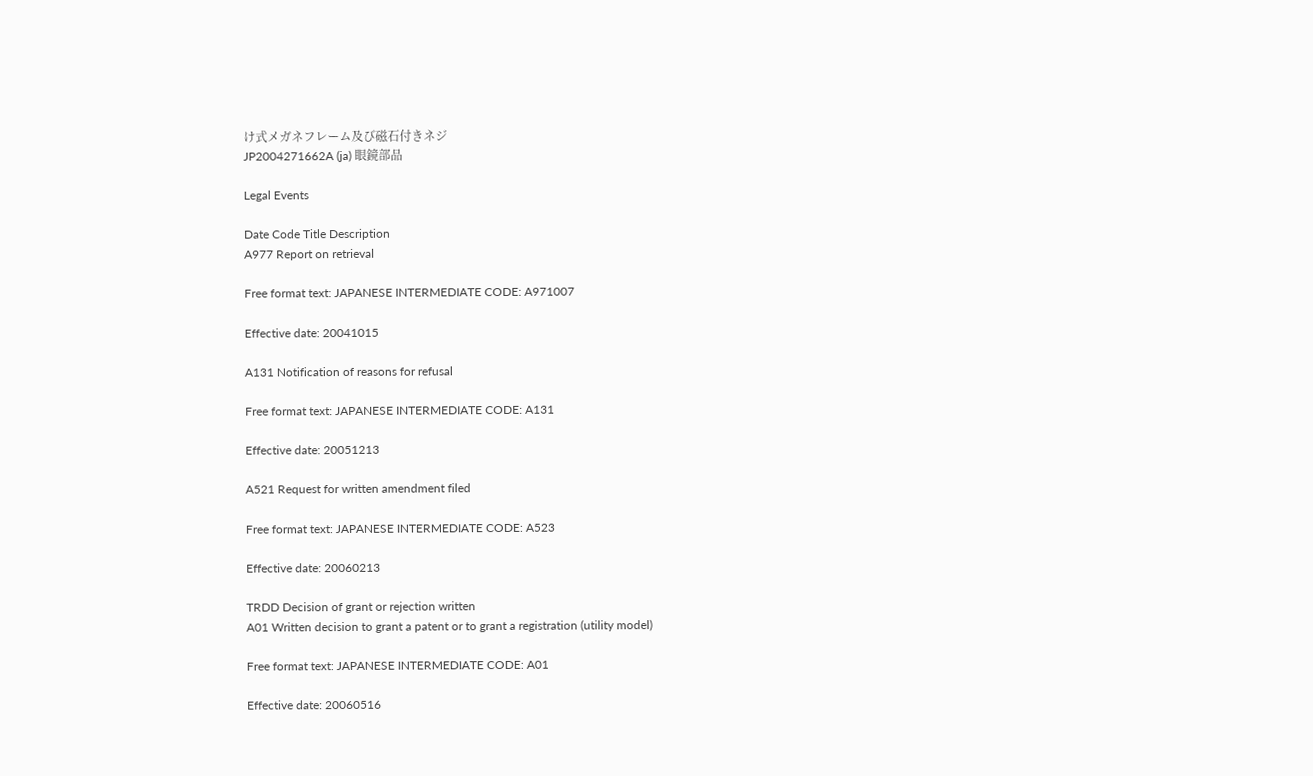け式メガネフレーム及び磁石付きネジ
JP2004271662A (ja) 眼鏡部品

Legal Events

Date Code Title Description
A977 Report on retrieval

Free format text: JAPANESE INTERMEDIATE CODE: A971007

Effective date: 20041015

A131 Notification of reasons for refusal

Free format text: JAPANESE INTERMEDIATE CODE: A131

Effective date: 20051213

A521 Request for written amendment filed

Free format text: JAPANESE INTERMEDIATE CODE: A523

Effective date: 20060213

TRDD Decision of grant or rejection written
A01 Written decision to grant a patent or to grant a registration (utility model)

Free format text: JAPANESE INTERMEDIATE CODE: A01

Effective date: 20060516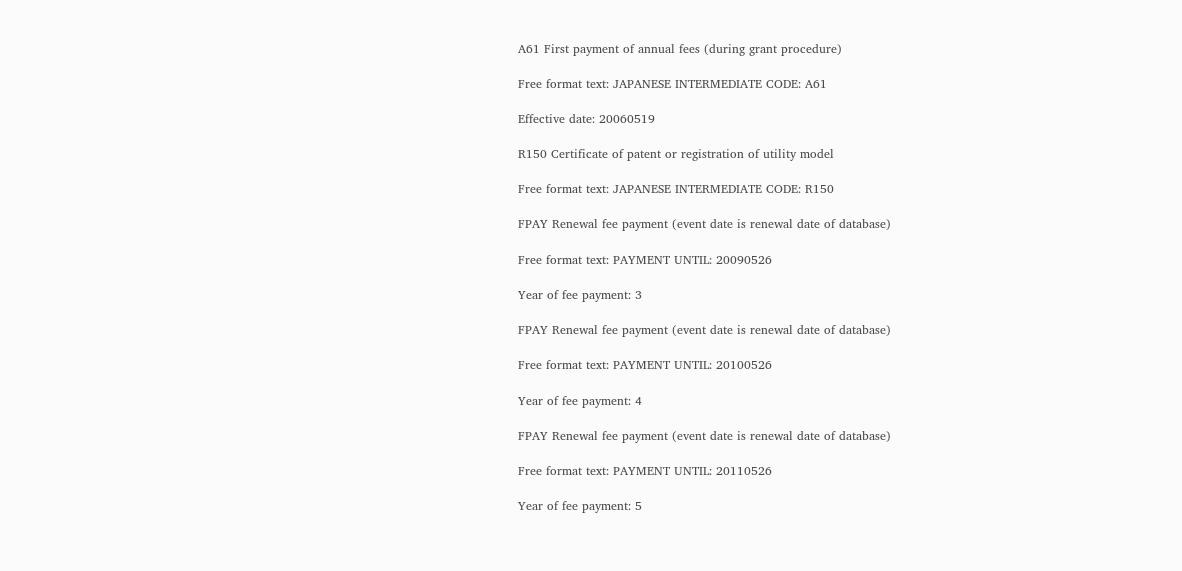A61 First payment of annual fees (during grant procedure)

Free format text: JAPANESE INTERMEDIATE CODE: A61

Effective date: 20060519

R150 Certificate of patent or registration of utility model

Free format text: JAPANESE INTERMEDIATE CODE: R150

FPAY Renewal fee payment (event date is renewal date of database)

Free format text: PAYMENT UNTIL: 20090526

Year of fee payment: 3

FPAY Renewal fee payment (event date is renewal date of database)

Free format text: PAYMENT UNTIL: 20100526

Year of fee payment: 4

FPAY Renewal fee payment (event date is renewal date of database)

Free format text: PAYMENT UNTIL: 20110526

Year of fee payment: 5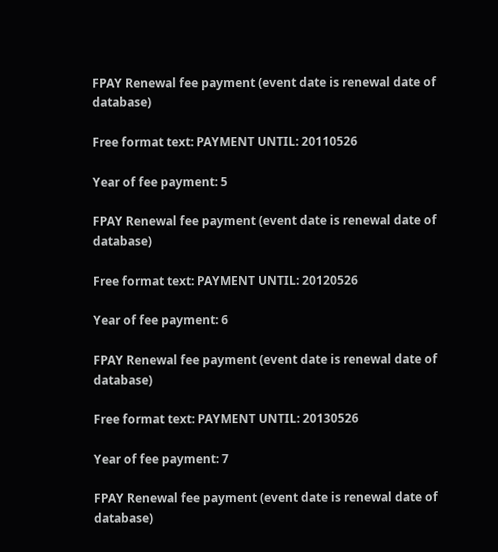FPAY Renewal fee payment (event date is renewal date of database)

Free format text: PAYMENT UNTIL: 20110526

Year of fee payment: 5

FPAY Renewal fee payment (event date is renewal date of database)

Free format text: PAYMENT UNTIL: 20120526

Year of fee payment: 6

FPAY Renewal fee payment (event date is renewal date of database)

Free format text: PAYMENT UNTIL: 20130526

Year of fee payment: 7

FPAY Renewal fee payment (event date is renewal date of database)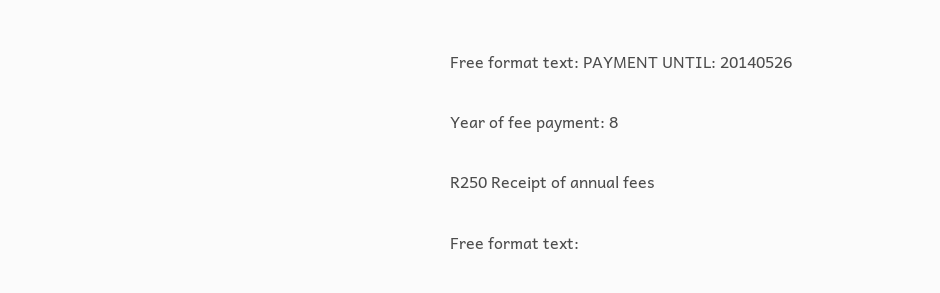Free format text: PAYMENT UNTIL: 20140526

Year of fee payment: 8

R250 Receipt of annual fees

Free format text: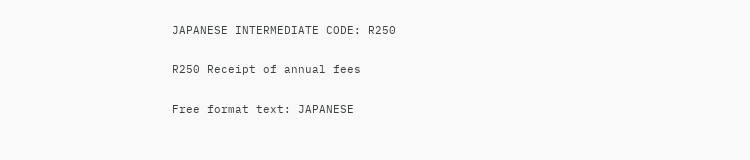JAPANESE INTERMEDIATE CODE: R250

R250 Receipt of annual fees

Free format text: JAPANESE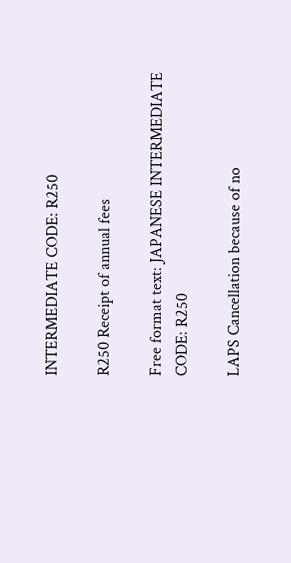INTERMEDIATE CODE: R250

R250 Receipt of annual fees

Free format text: JAPANESE INTERMEDIATE CODE: R250

LAPS Cancellation because of no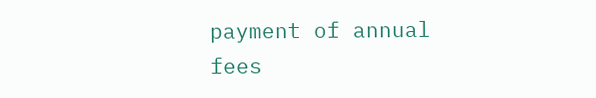payment of annual fees